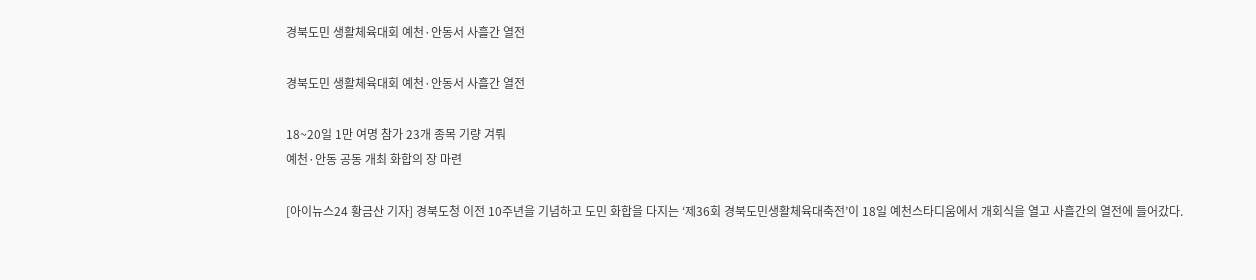경북도민 생활체육대회 예천·안동서 사흘간 열전

경북도민 생활체육대회 예천·안동서 사흘간 열전

18~20일 1만 여명 참가 23개 종목 기량 겨뤄
예천·안동 공동 개최 화합의 장 마련

[아이뉴스24 황금산 기자] 경북도청 이전 10주년을 기념하고 도민 화합을 다지는 ‘제36회 경북도민생활체육대축전’이 18일 예천스타디움에서 개회식을 열고 사흘간의 열전에 들어갔다.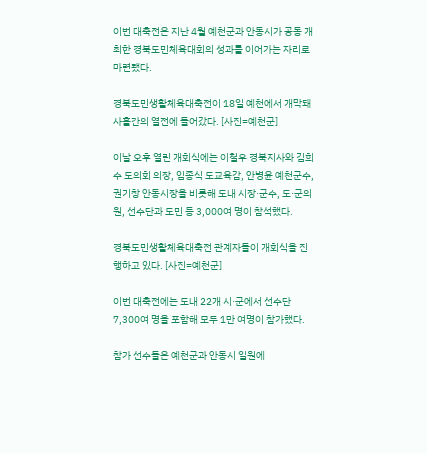이번 대축전은 지난 4월 예천군과 안동시가 공동 개최한 경북도민체육대회의 성과를 이어가는 자리로 마련됐다.

경북도민생활체육대축전이 18일 예천에서 개막돼 사흘간의 열전에 들어갔다. [사진=예천군]

이날 오후 열린 개회식에는 이철우 경북지사와 김희수 도의회 의장, 임종식 도교육감, 안병윤 예천군수, 권기창 안동시장을 비롯해 도내 시장·군수, 도·군의원, 선수단과 도민 등 3,000여 명이 참석했다.

경북도민생활체육대축전 관계자들이 개회식을 진행하고 있다. [사진=예천군]

이번 대축전에는 도내 22개 시·군에서 선수단 7,300여 명을 포함해 모두 1만 여명이 참가했다.

참가 선수들은 예천군과 안동시 일원에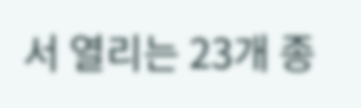서 열리는 23개 종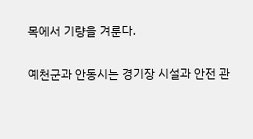목에서 기량을 겨룬다.

예천군과 안동시는 경기장 시설과 안전 관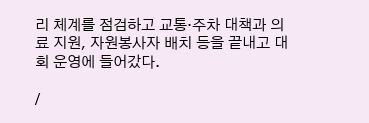리 체계를 점검하고 교통·주차 대책과 의료 지원, 자원봉사자 배치 등을 끝내고 대회 운영에 들어갔다.

/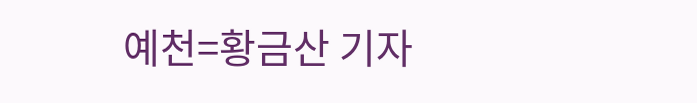예천=황금산 기자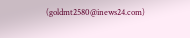(goldmt2580@inews24.com)